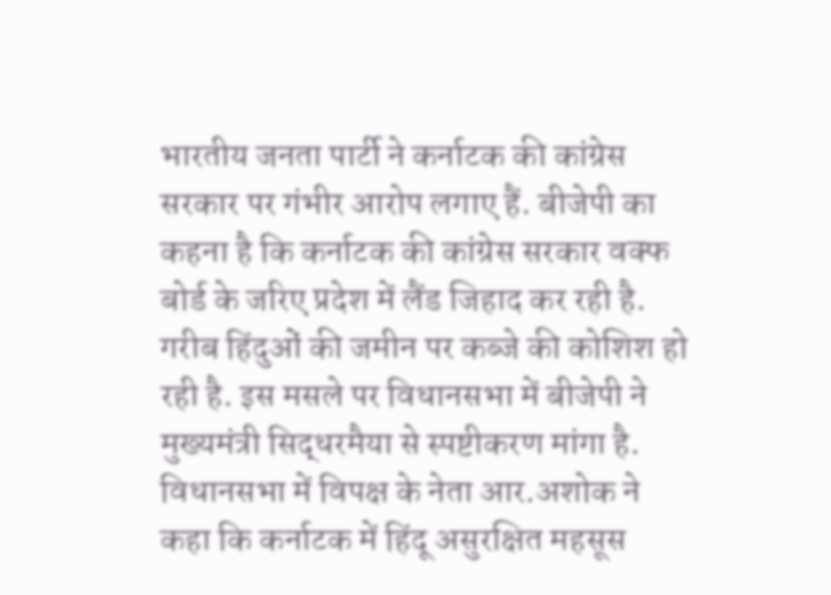भारतीय जनता पार्टी ने कर्नाटक की कांग्रेस सरकार पर गंभीर आरोप लगाए हैं. बीजेपी का कहना है कि कर्नाटक की कांग्रेस सरकार वक्फ बोर्ड के जरिए प्रदेश में लैंड जिहाद कर रही है. गरीब हिंदुओं की जमीन पर कब्जे की कोशिश हो रही है. इस मसले पर विधानसभा में बीजेपी ने मुख्यमंत्री सिद्धरमैया से स्पष्टीकरण मांगा है. विधानसभा में विपक्ष के नेता आर.अशोक ने कहा कि कर्नाटक में हिंदू असुरक्षित महसूस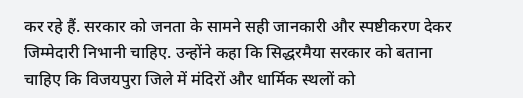कर रहे हैं. सरकार को जनता के सामने सही जानकारी और स्पष्टीकरण देकर जिम्मेदारी निभानी चाहिए. उन्होंने कहा कि सिद्धरमैया सरकार को बताना चाहिए कि विजयपुरा जिले में मंदिरों और धार्मिक स्थलों को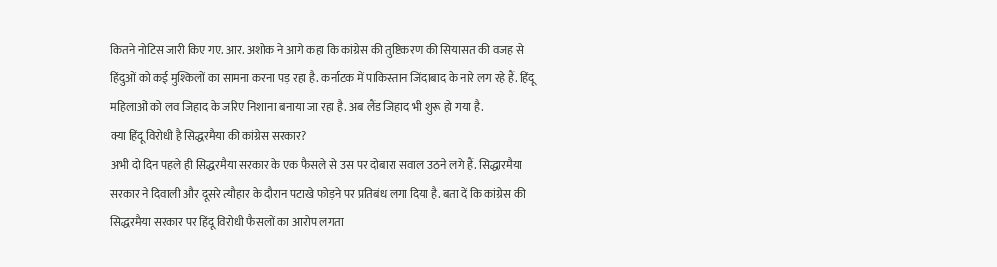कितने नोटिस जारी किए गए. आर. अशोक ने आगे कहा कि कांग्रेस की तुष्टिकरण की सियासत की वजह से हिंदुओं को कई मुश्किलों का सामना करना पड़ रहा है. कर्नाटक में पाकिस्तान जिंदाबाद के नारे लग रहे हैं. हिंदू महिलाओं को लव जिहाद के जरिए निशाना बनाया जा रहा है. अब लैंड जिहाद भी शुरू हो गया है.
क्या हिंदू विरोधी है सिद्धरमैया की कांग्रेस सरकार?
अभी दो दिन पहले ही सिद्धरमैया सरकार के एक फैसले से उस पर दोबारा सवाल उठने लगे हैं. सिद्धारमैया सरकार ने दिवाली और दूसरे त्यौहार के दौरान पटाखे फोड़ने पर प्रतिबंध लगा दिया है. बता दें कि कांग्रेस की सिद्धरमैया सरकार पर हिंदू विरोधी फैसलों का आरोप लगता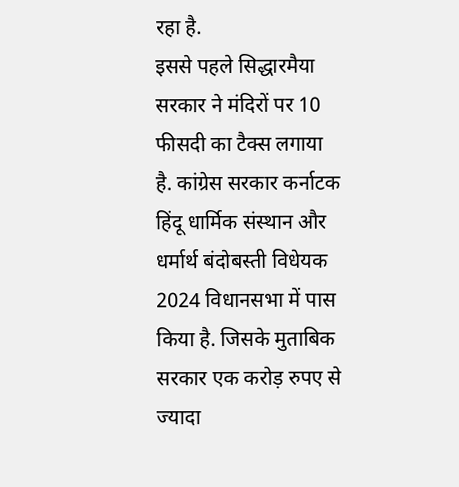रहा है.
इससे पहले सिद्धारमैया सरकार ने मंदिरों पर 10 फीसदी का टैक्स लगाया है. कांग्रेस सरकार कर्नाटक हिंदू धार्मिक संस्थान और धर्मार्थ बंदोबस्ती विधेयक 2024 विधानसभा में पास किया है. जिसके मुताबिक सरकार एक करोड़ रुपए से ज्यादा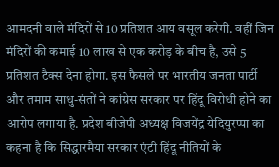आमदनी वाले मंदिरों से 10 प्रतिशत आय वसूल करेगी. वहीं जिन मंदिरों की कमाई 10 लाख से एक करोड़ के बीच है, उसे 5 प्रतिशत टैक्स देना होगा. इस फैसले पर भारतीय जनता पार्टी और तमाम साधु-संतों ने कांग्रेस सरकार पर हिंदू विरोधी होने का आरोप लगाया है. प्रदेश बीजेपी अध्यक्ष विजयेंद्र येदियुरप्पा का कहना है कि सिद्धारमैया सरकार एंटी हिंदू नीतियों के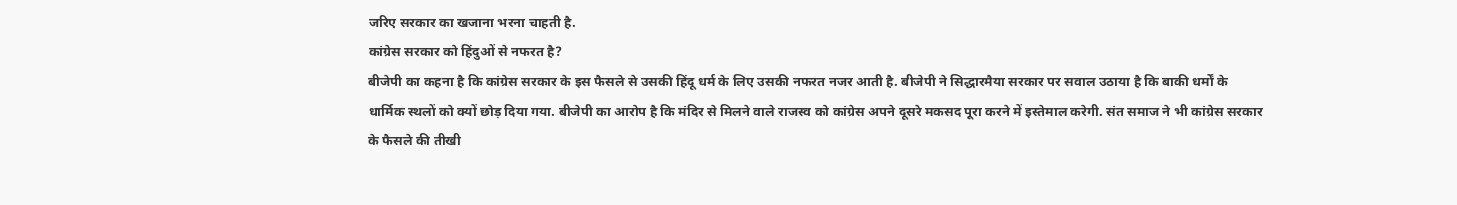जरिए सरकार का खजाना भरना चाहती है.
कांग्रेस सरकार को हिंदुओं से नफरत है?
बीजेपी का कहना है कि कांग्रेस सरकार के इस फैसले से उसकी हिंदू धर्म के लिए उसकी नफरत नजर आती है. बीजेपी ने सिद्धारमैया सरकार पर सवाल उठाया है कि बाकी धर्मों के धार्मिक स्थलों को क्यों छोड़ दिया गया. बीजेपी का आरोप है कि मंदिर से मिलने वाले राजस्व को कांग्रेस अपने दूसरे मकसद पूरा करने में इस्तेमाल करेगी. संत समाज ने भी कांग्रेस सरकार के फैसले की तीखी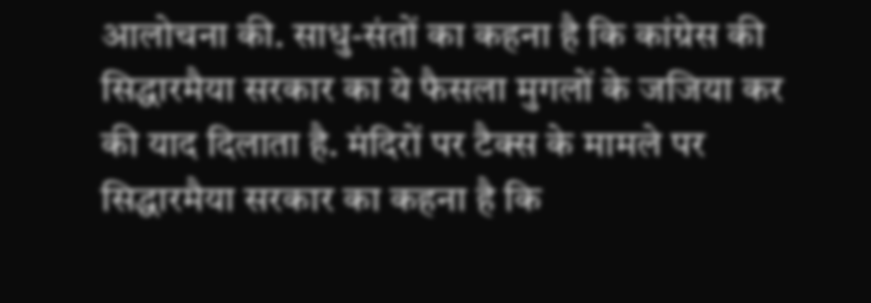आलोचना की. साधु-संतों का कहना है कि कांग्रेस की सिद्धारमैया सरकार का ये फैसला मुगलों के जजिया कर की याद दिलाता है. मंदिरों पर टैक्स के मामले पर सिद्धारमैया सरकार का कहना है कि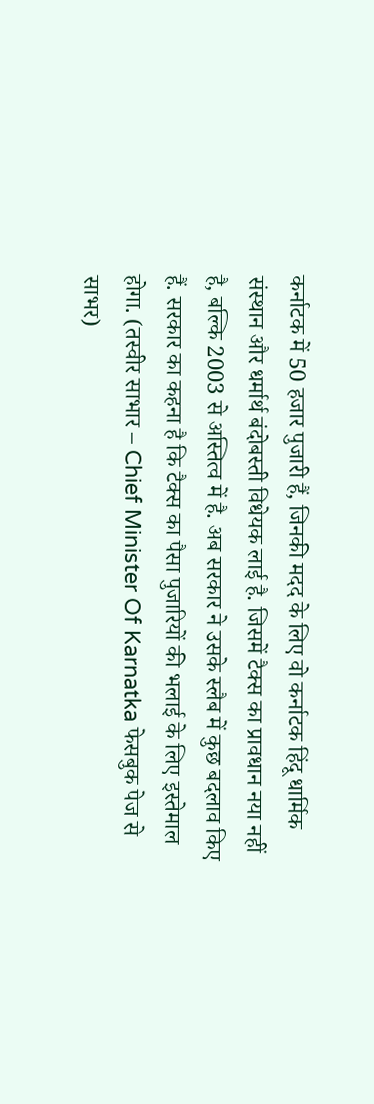कर्नाटक में 50 हजार पुजारी हैं, जिनकी मदद के लिए वो कर्नाटक हिंदू धार्मिक संस्थान और धर्मार्थ बंदोबस्ती विधेयक लाई है. जिसमें टैक्स का प्रावधान नया नहीं है, बल्कि 2003 से अस्तित्व में है. अब सरकार ने उसके स्लैब में कुछ बदलाव किए हैं. सरकार का कहना है कि टैक्स का पैसा पुजारियों की भलाई के लिए इस्तेमाल होगा. (तस्वीर साभार – Chief Minister Of Karnatka फेसबुक पेज से साभर)